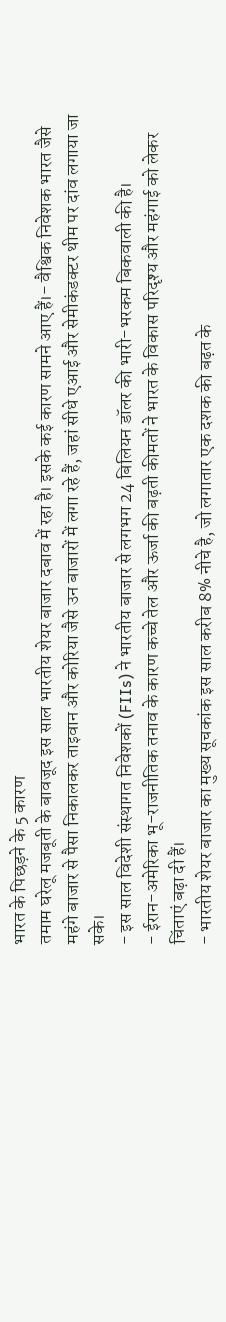भारत के पिछड़ने के 5 कारण
तमाम घरेलू मजबूती के बावजूद इस साल भारतीय शेयर बाजार दबाव में रहा है। इसके कई कारण सामने आए हैं।- वैश्विक निवेशक भारत जैसे महंगे बाजार से पैसा निकालकर ताइवान और कोरिया जैसे उन बाजारों में लगा रहे हैं, जहां सीधे एआई और सेमीकंडक्टर थीम पर दांव लगाया जा सके।
- इस साल विदेशी संस्थागत निवेशकों (FIIs) ने भारतीय बाजार से लगभग 24 बिलियन डॉलर की भारी-भरकम बिकवाली की है।
- ईरान-अमेरिका भू-राजनीतिक तनाव के कारण कच्चे तेल और ऊर्जा की बढ़ती कीमतों ने भारत के विकास परिदृश्य और महंगाई को लेकर चिंताएं बढ़ा दी हैं।
- भारतीय शेयर बाजार का मुख्य सूचकांक इस साल करीब 8% नीचे है, जो लगातार एक दशक की बढ़त के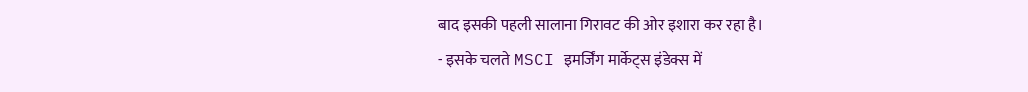बाद इसकी पहली सालाना गिरावट की ओर इशारा कर रहा है।
- इसके चलते MSCI इमर्जिंग मार्केट्स इंडेक्स में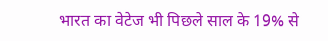भारत का वेटेज भी पिछले साल के 19% से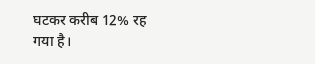घटकर करीब 12% रह गया है।